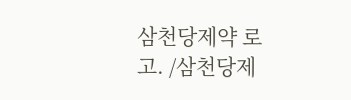삼천당제약 로고. /삼천당제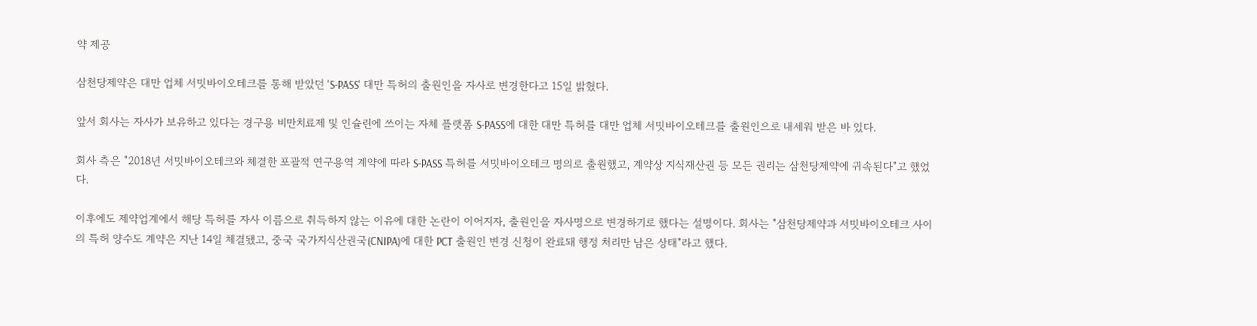약 제공

삼천당제약은 대만 업체 서밋바이오테크를 통해 받았던 'S-PASS' 대만 특허의 출원인을 자사로 변경한다고 15일 밝혔다.

앞서 회사는 자사가 보유하고 있다는 경구용 비만치료제 및 인슐린에 쓰이는 자체 플랫폼 S-PASS에 대한 대만 특허를 대만 업체 서밋바이오테크를 출원인으로 내세워 받은 바 있다.

회사 측은 "2018년 서밋바이오테크와 체결한 포괄적 연구용역 계약에 따라 S-PASS 특허를 서밋바이오테크 명의로 출원했고, 계약상 지식재산권 등 모든 권리는 삼천당제약에 귀속된다"고 했었다.

이후에도 제약업계에서 해당 특허를 자사 이름으로 취득하지 않는 이유에 대한 논란이 이어지자, 출원인을 자사명으로 변경하기로 했다는 설명이다. 회사는 "삼천당제약과 서밋바이오테크 사이의 특허 양수도 계약은 지난 14일 체결됐고, 중국 국가지식산권국(CNIPA)에 대한 PCT 출원인 변경 신청이 완료돼 행정 처리만 남은 상태"라고 했다.